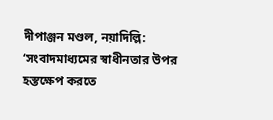দীপাঞ্জন মণ্ডল, নয়াদিল্লি: ‘সংবাদমাধ্যমের স্বাধীনতার উপর হস্তক্ষেপ করতে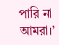পারি না আমরা।’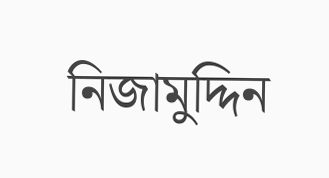নিজামুদ্দিন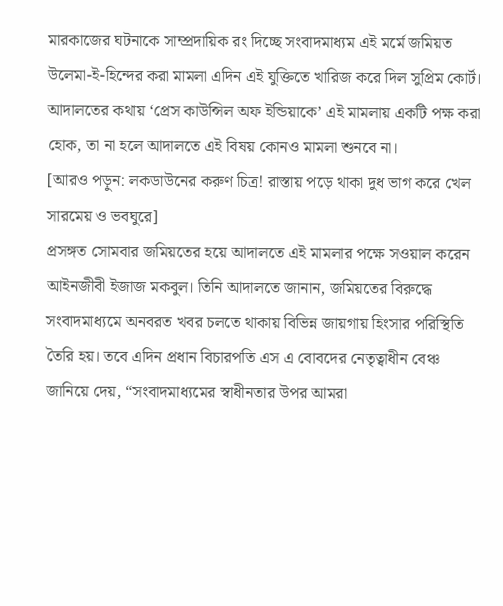মারকাজের ঘটনাকে সাম্প্রদায়িক রং দিচ্ছে সংবাদমাধ্যম এই মর্মে জমিয়ত উলেমা-ই-হিন্দের করা মামলা এদিন এই যুক্তিতে খারিজ করে দিল সুপ্রিম কোর্ট। আদালতের কথায় ‘প্রেস কাউন্সিল অফ ইন্ডিয়াকে’ এই মামলায় একটি পক্ষ করা হোক, তা না হলে আদালতে এই বিষয় কোনও মামলা শুনবে না।
[আরও পড়ুন: লকডাউনের করুণ চিত্র! রাস্তায় পড়ে থাকা দুধ ভাগ করে খেল সারমেয় ও ভবঘুরে]
প্রসঙ্গত সোমবার জমিয়তের হয়ে আদালতে এই মামলার পক্ষে সওয়াল করেন আইনজীবী ইজাজ মকবুল। তিনি আদালতে জানান, জমিয়তের বিরুদ্ধে সংবাদমাধ্যমে অনবরত খবর চলতে থাকায় বিভিন্ন জায়গায় হিংসার পরিস্থিতি তৈরি হয়। তবে এদিন প্রধান বিচারপতি এস এ বোবদের নেতৃত্বাধীন বেঞ্চ জানিয়ে দেয়, “সংবাদমাধ্যমের স্বাধীনতার উপর আমরা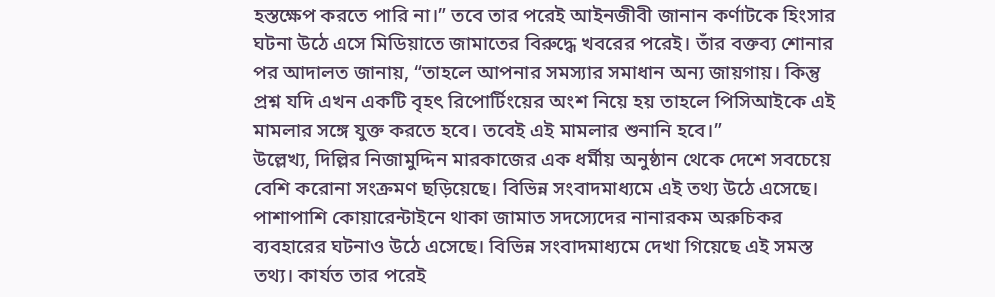হস্তক্ষেপ করতে পারি না।” তবে তার পরেই আইনজীবী জানান কর্ণাটকে হিংসার ঘটনা উঠে এসে মিডিয়াতে জামাতের বিরুদ্ধে খবরের পরেই। তাঁর বক্তব্য শোনার পর আদালত জানায়, “তাহলে আপনার সমস্যার সমাধান অন্য জায়গায়। কিন্তু প্রশ্ন যদি এখন একটি বৃহৎ রিপোর্টিংয়ের অংশ নিয়ে হয় তাহলে পিসিআইকে এই মামলার সঙ্গে যুক্ত করতে হবে। তবেই এই মামলার শুনানি হবে।”
উল্লেখ্য, দিল্লির নিজামুদ্দিন মারকাজের এক ধর্মীয় অনুষ্ঠান থেকে দেশে সবচেয়ে বেশি করোনা সংক্রমণ ছড়িয়েছে। বিভিন্ন সংবাদমাধ্যমে এই তথ্য উঠে এসেছে। পাশাপাশি কোয়ারেন্টাইনে থাকা জামাত সদস্যেদের নানারকম অরুচিকর ব্যবহারের ঘটনাও উঠে এসেছে। বিভিন্ন সংবাদমাধ্যমে দেখা গিয়েছে এই সমস্ত তথ্য। কার্যত তার পরেই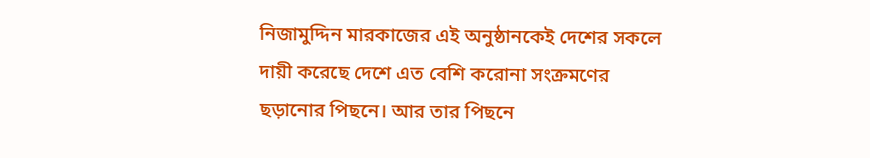নিজামুদ্দিন মারকাজের এই অনুষ্ঠানকেই দেশের সকলে দায়ী করেছে দেশে এত বেশি করোনা সংক্রমণের ছড়ানোর পিছনে। আর তার পিছনে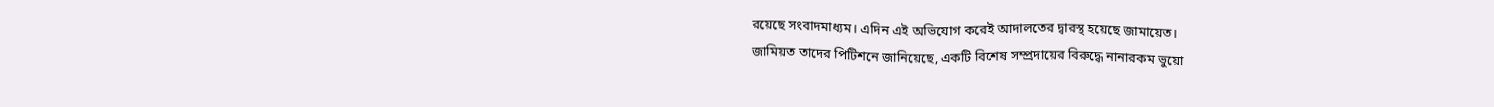রয়েছে সংবাদমাধ্যম। এদিন এই অভিযোগ করেই আদালতের দ্বারস্থ হয়েছে জামায়েত।
জামিয়ত তাদের পিটিশনে জানিয়েছে, একটি বিশেষ সম্প্রদায়ের বিরুদ্ধে নানারকম ভুয়ো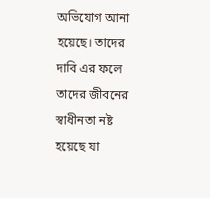অভিযোগ আনা হয়েছে। তাদের দাবি এর ফলে তাদের জীবনের স্বাধীনতা নষ্ট হয়েছে যা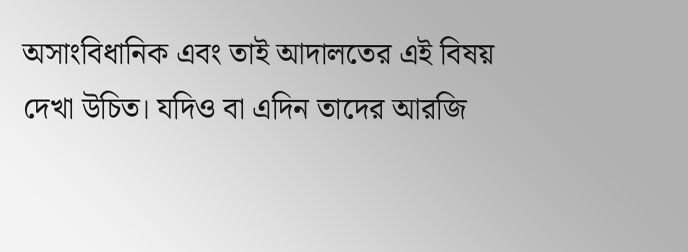অসাংবিধানিক এবং তাই আদালতের এই বিষয় দেখা উচিত। যদিও বা এদিন তাদের আরজি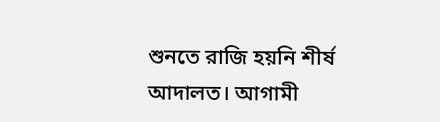শুনতে রাজি হয়নি শীর্ষ আদালত। আগামী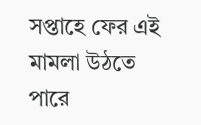সপ্তাহে ফের এই মামলা উঠতে পারে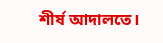শীর্ষ আদালতে।